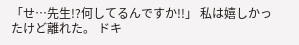「せ…先生!?何してるんですか!!」 私は嬉しかったけど離れた。 ドキ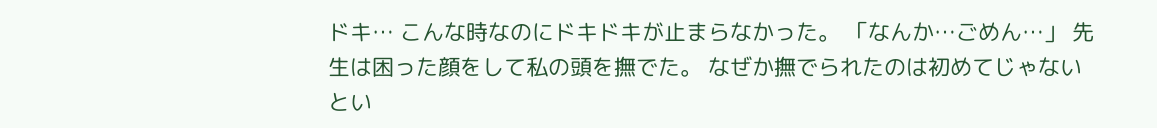ドキ… こんな時なのにドキドキが止まらなかった。 「なんか…ごめん…」 先生は困った顔をして私の頭を撫でた。 なぜか撫でられたのは初めてじゃないとい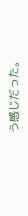う感じだった。